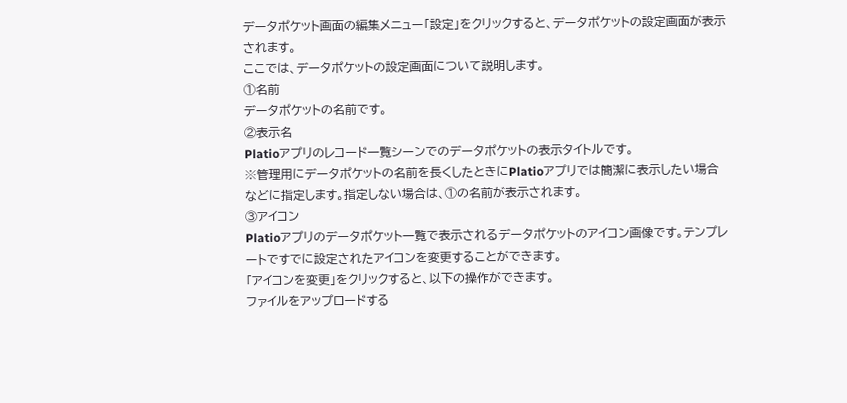データポケット画面の編集メニュー「設定」をクリックすると、データポケットの設定画面が表示されます。
ここでは、データポケットの設定画面について説明します。
①名前
データポケットの名前です。
②表示名
Platioアプリのレコード一覧シーンでのデータポケットの表示タイトルです。
※管理用にデータポケットの名前を長くしたときにPlatioアプリでは簡潔に表示したい場合などに指定します。指定しない場合は、①の名前が表示されます。
③アイコン
Platioアプリのデータポケット一覧で表示されるデータポケットのアイコン画像です。テンプレートですでに設定されたアイコンを変更することができます。
「アイコンを変更」をクリックすると、以下の操作ができます。
ファイルをアップロードする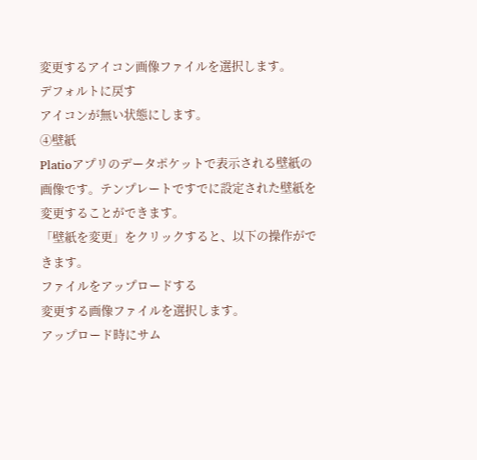変更するアイコン画像ファイルを選択します。
デフォルトに戻す
アイコンが無い状態にします。
④壁紙
Platioアプリのデータポケットで表示される壁紙の画像です。テンプレートですでに設定された壁紙を変更することができます。
「壁紙を変更」をクリックすると、以下の操作ができます。
ファイルをアップロードする
変更する画像ファイルを選択します。
アップロード時にサム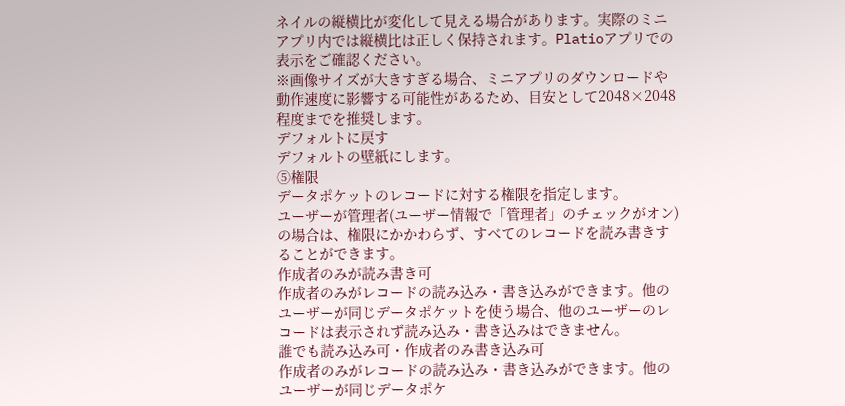ネイルの縦横比が変化して見える場合があります。実際のミニアプリ内では縦横比は正しく保持されます。Platioアプリでの表示をご確認ください。
※画像サイズが大きすぎる場合、ミニアプリのダウンロードや動作速度に影響する可能性があるため、目安として2048×2048程度までを推奨します。
デフォルトに戻す
デフォルトの壁紙にします。
⑤権限
データポケットのレコードに対する権限を指定します。
ユーザーが管理者(ユーザー情報で「管理者」のチェックがオン)の場合は、権限にかかわらず、すべてのレコードを読み書きすることができます。
作成者のみが読み書き可
作成者のみがレコードの読み込み・書き込みができます。他のユーザーが同じデータポケットを使う場合、他のユーザーのレコードは表示されず読み込み・書き込みはできません。
誰でも読み込み可・作成者のみ書き込み可
作成者のみがレコードの読み込み・書き込みができます。他のユーザーが同じデータポケ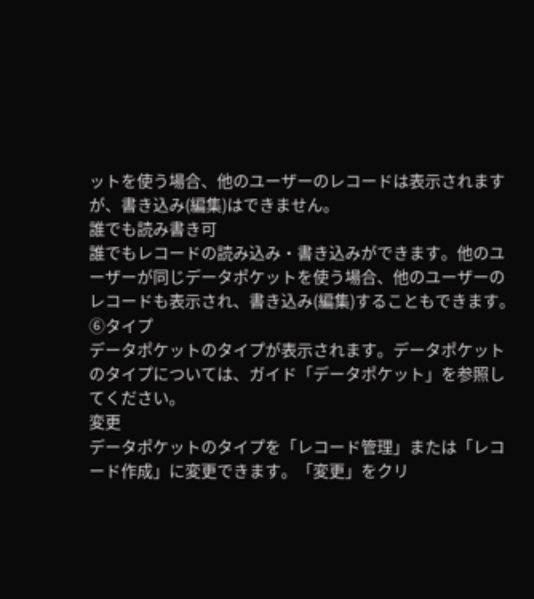ットを使う場合、他のユーザーのレコードは表示されますが、書き込み(編集)はできません。
誰でも読み書き可
誰でもレコードの読み込み・書き込みができます。他のユーザーが同じデータポケットを使う場合、他のユーザーのレコードも表示され、書き込み(編集)することもできます。
⑥タイプ
データポケットのタイプが表示されます。データポケットのタイプについては、ガイド「データポケット」を参照してください。
変更
データポケットのタイプを「レコード管理」または「レコード作成」に変更できます。「変更」をクリ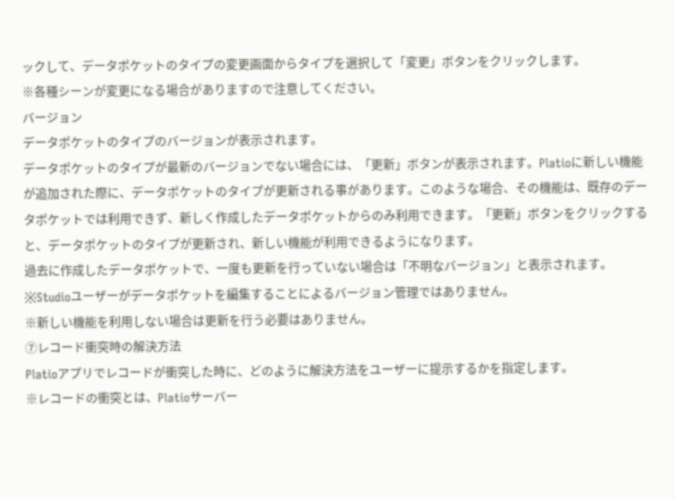ックして、データポケットのタイプの変更画面からタイプを選択して「変更」ボタンをクリックします。
※各種シーンが変更になる場合がありますので注意してください。
バージョン
データポケットのタイプのバージョンが表示されます。
データポケットのタイプが最新のバージョンでない場合には、「更新」ボタンが表示されます。Platioに新しい機能が追加された際に、データポケットのタイプが更新される事があります。このような場合、その機能は、既存のデータポケットでは利用できず、新しく作成したデータポケットからのみ利用できます。「更新」ボタンをクリックすると、データポケットのタイプが更新され、新しい機能が利用できるようになります。
過去に作成したデータポケットで、一度も更新を行っていない場合は「不明なバージョン」と表示されます。
※Studioユーザーがデータポケットを編集することによるバージョン管理ではありません。
※新しい機能を利用しない場合は更新を行う必要はありません。
⑦レコード衝突時の解決方法
Platioアプリでレコードが衝突した時に、どのように解決方法をユーザーに提示するかを指定します。
※レコードの衝突とは、Platioサーバー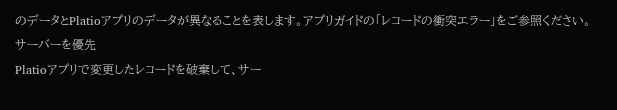のデータとPlatioアプリのデータが異なることを表します。アプリガイドの「レコードの衝突エラー」をご参照ください。
サーバーを優先
Platioアプリで変更したレコードを破棄して、サー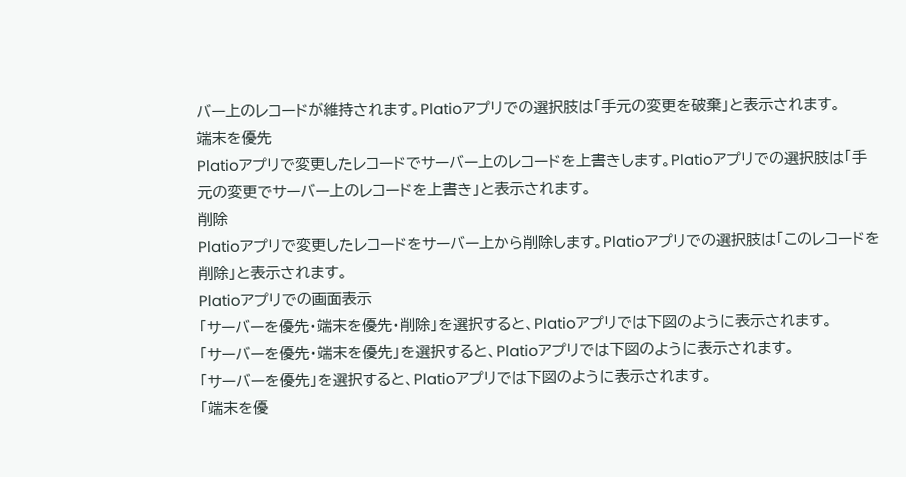バー上のレコードが維持されます。Platioアプリでの選択肢は「手元の変更を破棄」と表示されます。
端末を優先
Platioアプリで変更したレコードでサーバー上のレコードを上書きします。Platioアプリでの選択肢は「手元の変更でサーバー上のレコードを上書き」と表示されます。
削除
Platioアプリで変更したレコードをサーバー上から削除します。Platioアプリでの選択肢は「このレコードを削除」と表示されます。
Platioアプリでの画面表示
「サーバーを優先・端末を優先・削除」を選択すると、Platioアプリでは下図のように表示されます。
「サーバーを優先・端末を優先」を選択すると、Platioアプリでは下図のように表示されます。
「サーバーを優先」を選択すると、Platioアプリでは下図のように表示されます。
「端末を優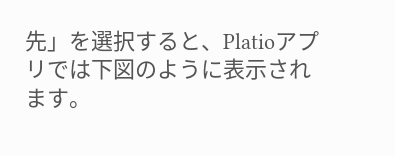先」を選択すると、Platioアプリでは下図のように表示されます。